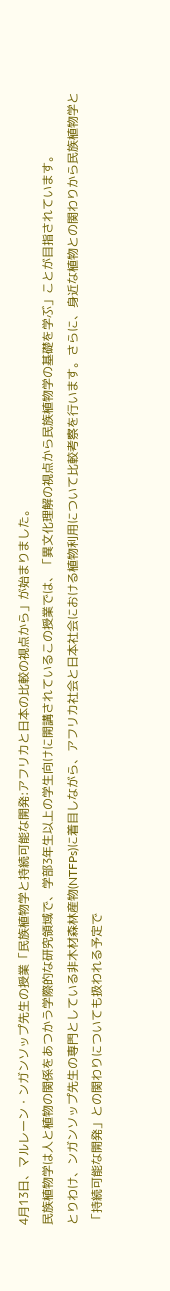4月13日、マルレーン・ンガンソップ先生の授業「民族植物学と持続可能な開発:アフリカと日本の比較の視点から」が始まりました。
民族植物学は人と植物の関係をあつかう学際的な研究領域で、学部3年生以上の学生向けに開講されているこの授業では、「異文化理解の視点から民族植物学の基礎を学ぶ」ことが目指されています。
とりわけ、ンガンソップ先生の専門としている非木材森林産物(NTFPs)に着目しながら、アフリカ社会と日本社会における植物利用について比較考察を行います。さらに、身近な植物との関わりから民族植物学と「持続可能な開発」との関わりについても扱われる予定で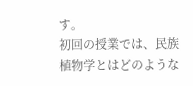す。
初回の授業では、民族植物学とはどのような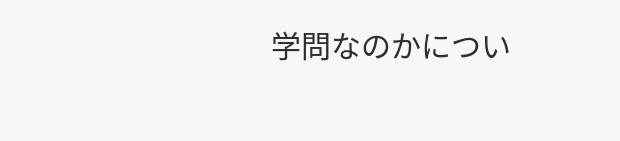学問なのかについ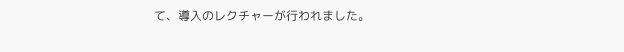て、導入のレクチャーが行われました。